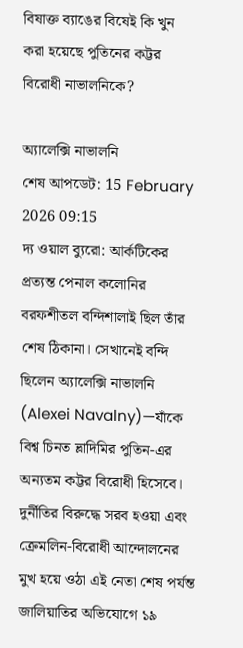বিষাক্ত ব্যাঙের বিষেই কি খুন করা হয়েছে পুতিনের কট্টর বিরোধী নাভালনিকে?

অ্যালেক্সি নাভালনি
শেষ আপডেট: 15 February 2026 09:15
দ্য ওয়াল ব্যুরো: আর্কটিকের প্রত্যন্ত পেনাল কলোনির বরফশীতল বন্দিশালাই ছিল তাঁর শেষ ঠিকানা। সেখানেই বন্দি ছিলেন অ্যালেক্সি নাভালনি (Alexei Navalny)—যাঁকে বিশ্ব চিনত ভ্লাদিমির পুতিন-এর অন্যতম কট্টর বিরোধী হিসেবে। দুর্নীতির বিরুদ্ধে সরব হওয়া এবং ক্রেমলিন-বিরোধী আন্দোলনের মুখ হয়ে ওঠা এই নেতা শেষ পর্যন্ত জালিয়াতির অভিযোগে ১৯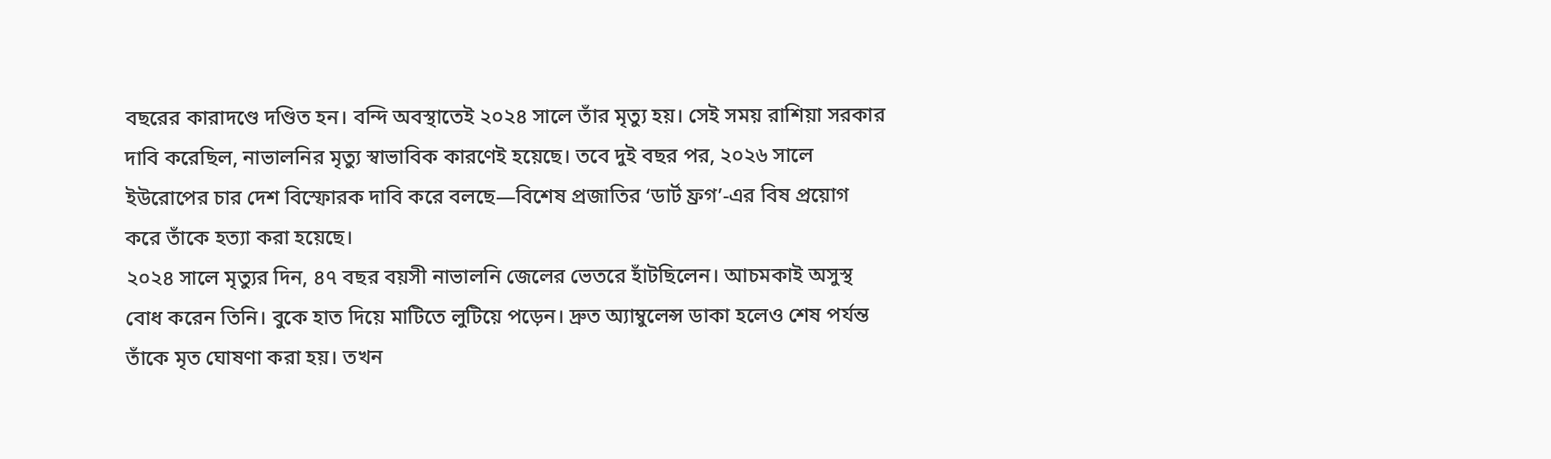বছরের কারাদণ্ডে দণ্ডিত হন। বন্দি অবস্থাতেই ২০২৪ সালে তাঁর মৃত্যু হয়। সেই সময় রাশিয়া সরকার দাবি করেছিল, নাভালনির মৃত্যু স্বাভাবিক কারণেই হয়েছে। তবে দুই বছর পর, ২০২৬ সালে ইউরোপের চার দেশ বিস্ফোরক দাবি করে বলছে—বিশেষ প্রজাতির ‘ডার্ট ফ্রগ’-এর বিষ প্রয়োগ করে তাঁকে হত্যা করা হয়েছে।
২০২৪ সালে মৃত্যুর দিন, ৪৭ বছর বয়সী নাভালনি জেলের ভেতরে হাঁটছিলেন। আচমকাই অসুস্থ বোধ করেন তিনি। বুকে হাত দিয়ে মাটিতে লুটিয়ে পড়েন। দ্রুত অ্যাম্বুলেন্স ডাকা হলেও শেষ পর্যন্ত তাঁকে মৃত ঘোষণা করা হয়। তখন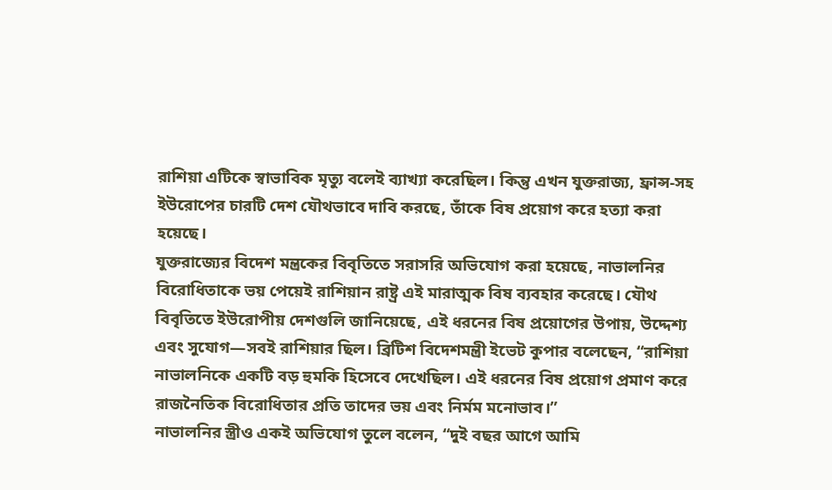রাশিয়া এটিকে স্বাভাবিক মৃত্যু বলেই ব্যাখ্যা করেছিল। কিন্তু এখন যুক্তরাজ্য, ফ্রান্স-সহ ইউরোপের চারটি দেশ যৌথভাবে দাবি করছে, তাঁকে বিষ প্রয়োগ করে হত্যা করা হয়েছে।
যুক্তরাজ্যের বিদেশ মন্ত্রকের বিবৃতিতে সরাসরি অভিযোগ করা হয়েছে, নাভালনির বিরোধিতাকে ভয় পেয়েই রাশিয়ান রাষ্ট্র এই মারাত্মক বিষ ব্যবহার করেছে। যৌথ বিবৃতিতে ইউরোপীয় দেশগুলি জানিয়েছে, এই ধরনের বিষ প্রয়োগের উপায়, উদ্দেশ্য এবং সুযোগ—সবই রাশিয়ার ছিল। ব্রিটিশ বিদেশমন্ত্রী ইভেট কুপার বলেছেন, “রাশিয়া নাভালনিকে একটি বড় হুমকি হিসেবে দেখেছিল। এই ধরনের বিষ প্রয়োগ প্রমাণ করে রাজনৈতিক বিরোধিতার প্রতি তাদের ভয় এবং নির্মম মনোভাব।”
নাভালনির স্ত্রীও একই অভিযোগ তুলে বলেন, “দুই বছর আগে আমি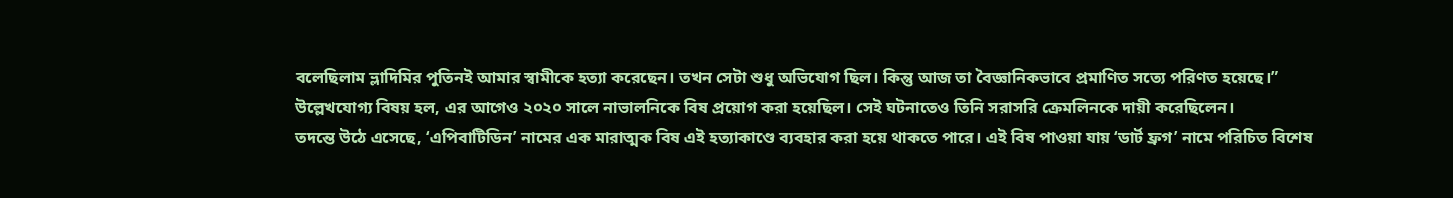বলেছিলাম ভ্লাদিমির পুতিনই আমার স্বামীকে হত্যা করেছেন। তখন সেটা শুধু অভিযোগ ছিল। কিন্তু আজ তা বৈজ্ঞানিকভাবে প্রমাণিত সত্যে পরিণত হয়েছে।”
উল্লেখযোগ্য বিষয় হল, এর আগেও ২০২০ সালে নাভালনিকে বিষ প্রয়োগ করা হয়েছিল। সেই ঘটনাতেও তিনি সরাসরি ক্রেমলিনকে দায়ী করেছিলেন।
তদন্তে উঠে এসেছে, ‘এপিবাটিডিন’ নামের এক মারাত্মক বিষ এই হত্যাকাণ্ডে ব্যবহার করা হয়ে থাকতে পারে। এই বিষ পাওয়া যায় ‘ডার্ট ফ্রগ’ নামে পরিচিত বিশেষ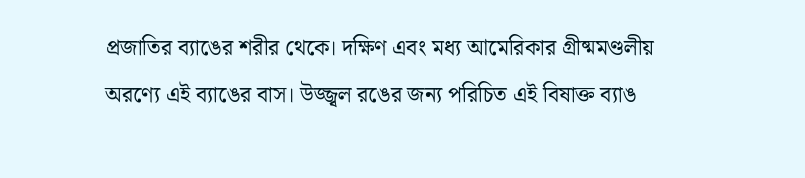প্রজাতির ব্যাঙের শরীর থেকে। দক্ষিণ এবং মধ্য আমেরিকার গ্রীষ্মমণ্ডলীয় অরণ্যে এই ব্যাঙের বাস। উজ্জ্বল রঙের জন্য পরিচিত এই বিষাক্ত ব্যাঙ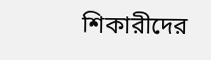শিকারীদের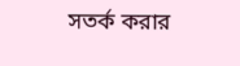সতর্ক করার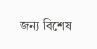জন্য বিশেষ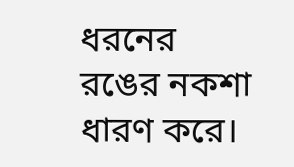ধরনের রঙের নকশা ধারণ করে।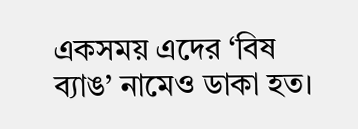একসময় এদের ‘বিষ ব্যাঙ’ নামেও ডাকা হত।